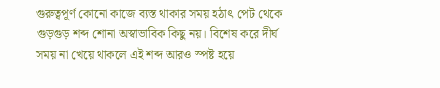গুরুত্বপূর্ণ কোনো কাজে ব্যস্ত থাকার সময় হঠাৎ পেট থেকে গুড়গুড় শব্দ শোনা অস্বাভাবিক কিছু নয়। বিশেষ করে দীর্ঘ সময় না খেয়ে থাকলে এই শব্দ আরও স্পষ্ট হয়ে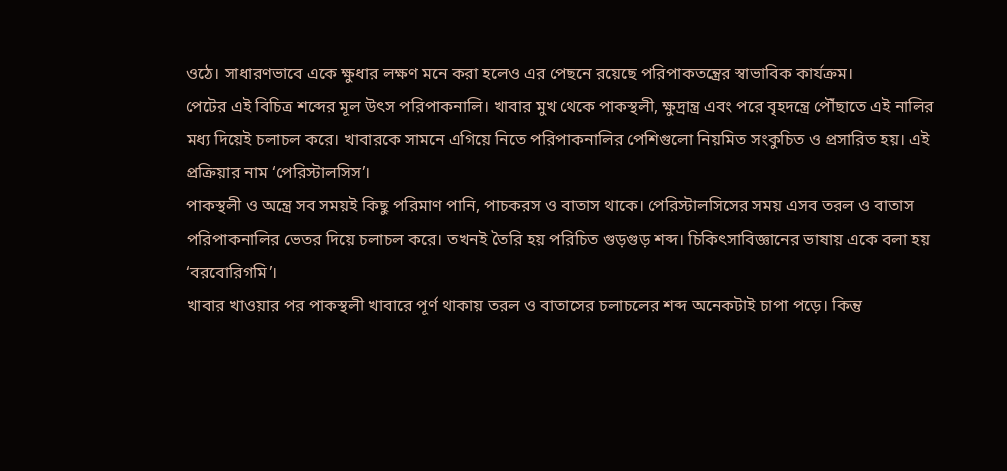ওঠে। সাধারণভাবে একে ক্ষুধার লক্ষণ মনে করা হলেও এর পেছনে রয়েছে পরিপাকতন্ত্রের স্বাভাবিক কার্যক্রম।
পেটের এই বিচিত্র শব্দের মূল উৎস পরিপাকনালি। খাবার মুখ থেকে পাকস্থলী, ক্ষুদ্রান্ত্র এবং পরে বৃহদন্ত্রে পৌঁছাতে এই নালির মধ্য দিয়েই চলাচল করে। খাবারকে সামনে এগিয়ে নিতে পরিপাকনালির পেশিগুলো নিয়মিত সংকুচিত ও প্রসারিত হয়। এই প্রক্রিয়ার নাম ‘পেরিস্টালসিস’।
পাকস্থলী ও অন্ত্রে সব সময়ই কিছু পরিমাণ পানি, পাচকরস ও বাতাস থাকে। পেরিস্টালসিসের সময় এসব তরল ও বাতাস পরিপাকনালির ভেতর দিয়ে চলাচল করে। তখনই তৈরি হয় পরিচিত গুড়গুড় শব্দ। চিকিৎসাবিজ্ঞানের ভাষায় একে বলা হয় ‘বরবোরিগমি’।
খাবার খাওয়ার পর পাকস্থলী খাবারে পূর্ণ থাকায় তরল ও বাতাসের চলাচলের শব্দ অনেকটাই চাপা পড়ে। কিন্তু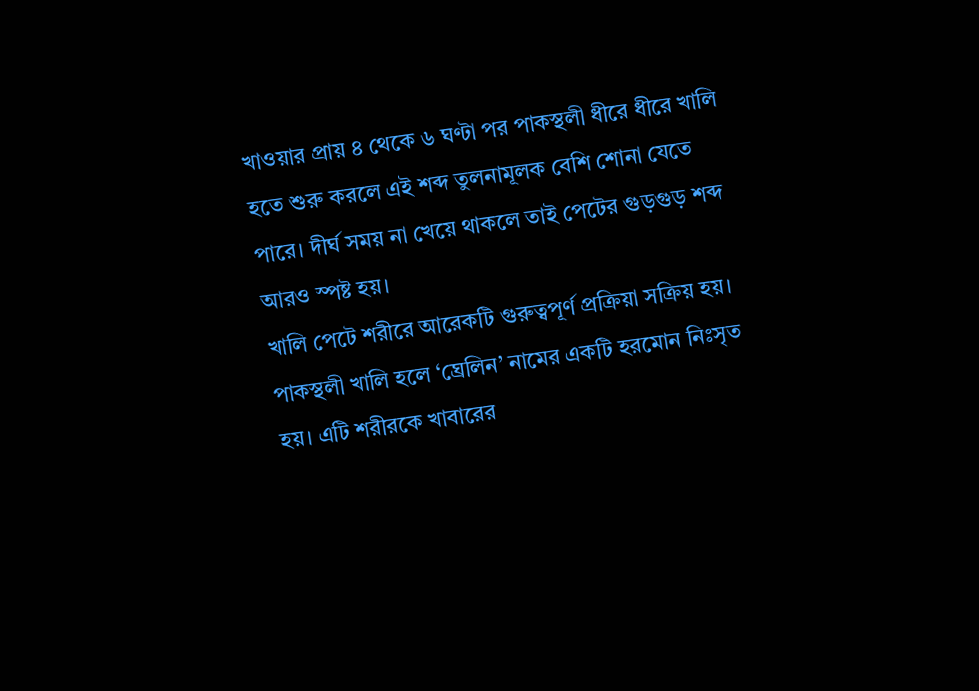খাওয়ার প্রায় ৪ থেকে ৬ ঘণ্টা পর পাকস্থলী ধীরে ধীরে খালি হতে শুরু করলে এই শব্দ তুলনামূলক বেশি শোনা যেতে পারে। দীর্ঘ সময় না খেয়ে থাকলে তাই পেটের গুড়গুড় শব্দ আরও স্পষ্ট হয়।
খালি পেটে শরীরে আরেকটি গুরুত্বপূর্ণ প্রক্রিয়া সক্রিয় হয়। পাকস্থলী খালি হলে ‘ঘ্রেলিন’ নামের একটি হরমোন নিঃসৃত হয়। এটি শরীরকে খাবারের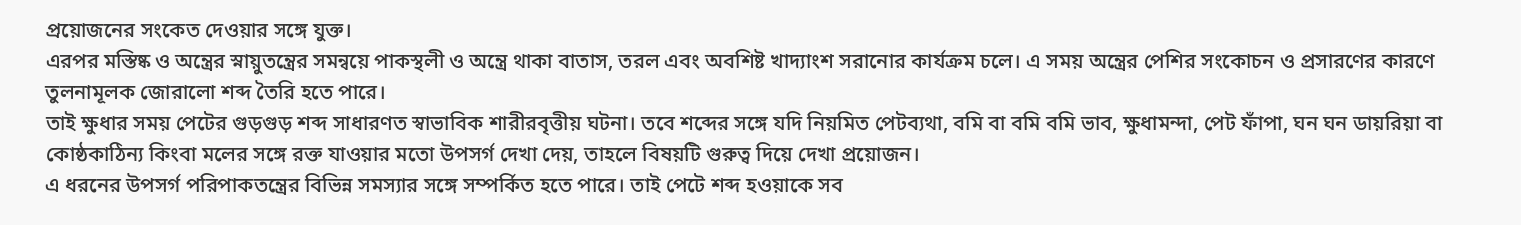প্রয়োজনের সংকেত দেওয়ার সঙ্গে যুক্ত।
এরপর মস্তিষ্ক ও অন্ত্রের স্নায়ুতন্ত্রের সমন্বয়ে পাকস্থলী ও অন্ত্রে থাকা বাতাস, তরল এবং অবশিষ্ট খাদ্যাংশ সরানোর কার্যক্রম চলে। এ সময় অন্ত্রের পেশির সংকোচন ও প্রসারণের কারণে তুলনামূলক জোরালো শব্দ তৈরি হতে পারে।
তাই ক্ষুধার সময় পেটের গুড়গুড় শব্দ সাধারণত স্বাভাবিক শারীরবৃত্তীয় ঘটনা। তবে শব্দের সঙ্গে যদি নিয়মিত পেটব্যথা, বমি বা বমি বমি ভাব, ক্ষুধামন্দা, পেট ফাঁপা, ঘন ঘন ডায়রিয়া বা কোষ্ঠকাঠিন্য কিংবা মলের সঙ্গে রক্ত যাওয়ার মতো উপসর্গ দেখা দেয়, তাহলে বিষয়টি গুরুত্ব দিয়ে দেখা প্রয়োজন।
এ ধরনের উপসর্গ পরিপাকতন্ত্রের বিভিন্ন সমস্যার সঙ্গে সম্পর্কিত হতে পারে। তাই পেটে শব্দ হওয়াকে সব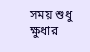সময় শুধু ক্ষুধার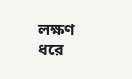লক্ষণ ধরে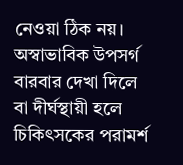নেওয়া ঠিক নয়। অস্বাভাবিক উপসর্গ বারবার দেখা দিলে বা দীর্ঘস্থায়ী হলে চিকিৎসকের পরামর্শ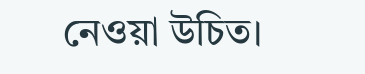নেওয়া উচিত।